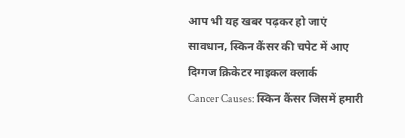आप भी यह खबर पढ़कर हो जाएं सावधान, स्किन कैंसर की चपेट में आए दिग्गज क्रिकेटर माइकल क्लार्क
Cancer Causes: स्किन कैंसर जिसमें हमारी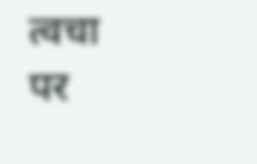त्वचा पर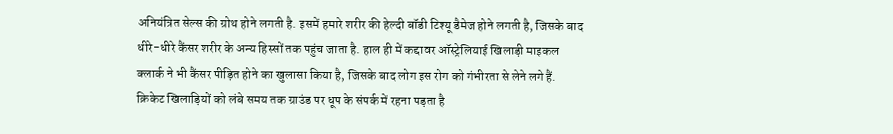अनियंत्रित सेल्स की ग्रोथ होने लगती है. इसमें हमारे शरीर की हेल्दी बॉडी टिश्यू डैमेज होने लगती है, जिसके बाद धीरे-धीरे कैंसर शरीर के अन्य हिस्सों तक पहुंच जाता है. हाल ही में कद्दावर ऑस्ट्रेलियाई खिलाड़ी माइकल क्लार्क ने भी कैंसर पीड़ित होने का खुलासा किया है, जिसके बाद लोग इस रोग को गंभीरता से लेने लगे हैं. क्रिकेट खिलाड़ियों को लंबे समय तक ग्राउंड पर धूप के संपर्क में रहना पड़ता है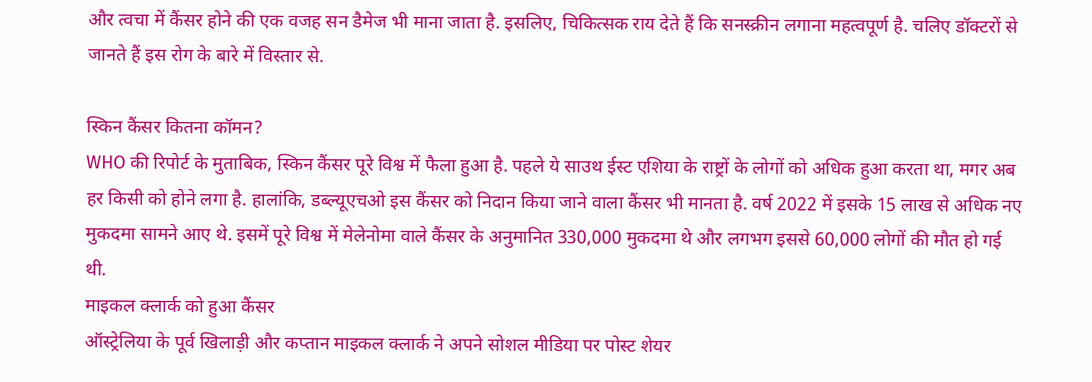और त्वचा में कैंसर होने की एक वजह सन डैमेज भी माना जाता है. इसलिए, चिकित्सक राय देते हैं कि सनस्क्रीन लगाना महत्वपूर्ण है. चलिए डॉक्टरों से जानते हैं इस रोग के बारे में विस्तार से.

स्किन कैंसर कितना कॉमन?
WHO की रिपोर्ट के मुताबिक, स्किन कैंसर पूरे विश्व में फैला हुआ है. पहले ये साउथ ईस्ट एशिया के राष्ट्रों के लोगों को अधिक हुआ करता था, मगर अब हर किसी को होने लगा है. हालांकि, डब्ल्यूएचओ इस कैंसर को निदान किया जाने वाला कैंसर भी मानता है. वर्ष 2022 में इसके 15 लाख से अधिक नए मुकदमा सामने आए थे. इसमें पूरे विश्व में मेलेनोमा वाले कैंसर के अनुमानित 330,000 मुकदमा थे और लगभग इससे 60,000 लोगों की मौत हो गई थी.
माइकल क्लार्क को हुआ कैंसर
ऑस्ट्रेलिया के पूर्व खिलाड़ी और कप्तान माइकल क्लार्क ने अपने सोशल मीडिया पर पोस्ट शेयर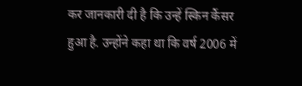कर जानकारी दी है कि उन्हें स्किन कैंसर हुआ है. उन्होंने कहा था कि वर्ष 2006 में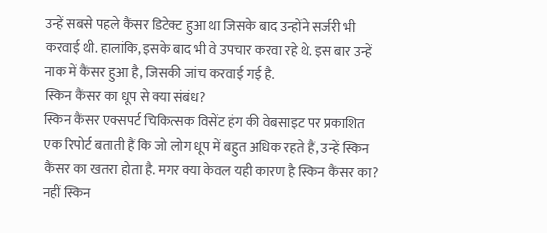उन्हें सबसे पहले कैंसर डिटेक्ट हुआ था जिसके बाद उन्होंने सर्जरी भी करवाई थी. हालांकि, इसके बाद भी वे उपचार करवा रहे थे. इस बार उन्हें नाक में कैंसर हुआ है, जिसकी जांच करवाई गई है.
स्किन कैंसर का धूप से क्या संबंध?
स्किन कैंसर एक्सपर्ट चिकित्सक विसेंट हंग की वेबसाइट पर प्रकाशित एक रिपोर्ट बताती हैं कि जो लोग धूप में बहुत अधिक रहते हैं, उन्हें स्किन कैंसर का खतरा होता है. मगर क्या केवल यही कारण है स्किन कैंसर का? नहीं स्किन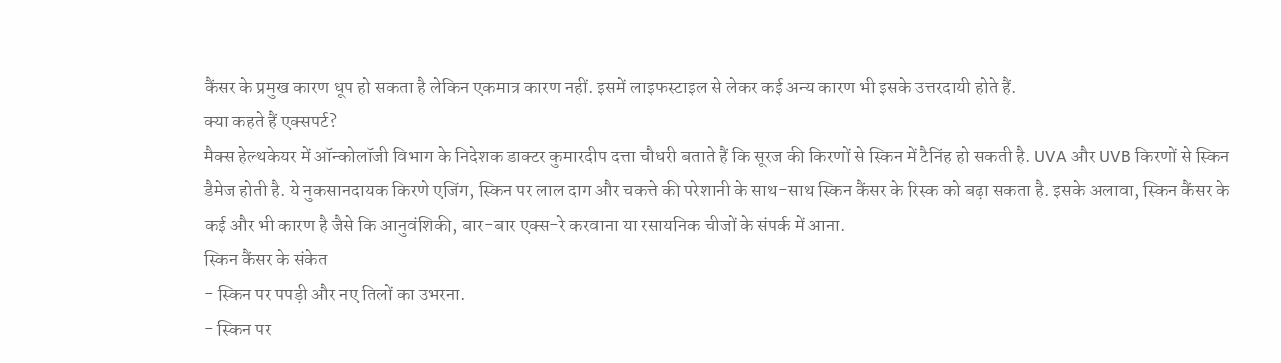कैंसर के प्रमुख कारण धूप हो सकता है लेकिन एकमात्र कारण नहीं. इसमें लाइफस्टाइल से लेकर कई अन्य कारण भी इसके उत्तरदायी होते हैं.
क्या कहते हैं एक्सपर्ट?
मैक्स हेल्थकेयर में ऑन्कोलॉजी विभाग के निदेशक डाक्टर कुमारदीप दत्ता चौधरी बताते हैं कि सूरज की किरणों से स्किन में टैनिंह हो सकती है. UVA और UVB किरणों से स्किन डैमेज होती है. ये नुकसानदायक किरणे एजिंग, स्किन पर लाल दाग और चकत्ते की परेशानी के साथ-साथ स्किन कैंसर के रिस्क को बढ़ा सकता है. इसके अलावा, स्किन कैंसर के कई और भी कारण है जैसे कि आनुवंशिकी, बार-बार एक्स-रे करवाना या रसायनिक चीजों के संपर्क में आना.
स्किन कैंसर के संकेत
- स्किन पर पपड़ी और नए तिलों का उभरना.
- स्किन पर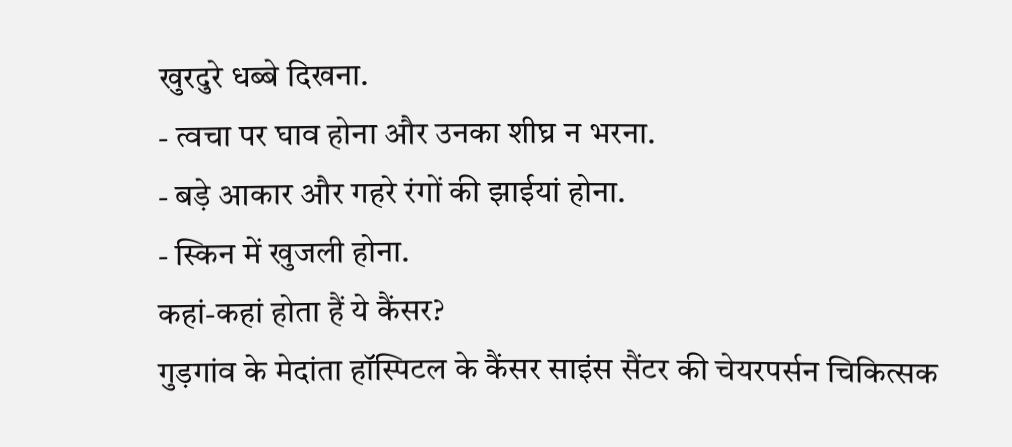खुरदुरे धब्बे दिखना.
- त्वचा पर घाव होना और उनका शीघ्र न भरना.
- बड़े आकार और गहरे रंगों की झाईयां होना.
- स्किन में खुजली होना.
कहां-कहां होता हैं ये कैंसर?
गुड़गांव के मेदांता हॉस्पिटल के कैंसर साइंस सैंटर की चेयरपर्सन चिकित्सक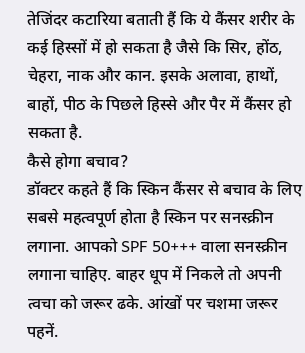तेजिंदर कटारिया बताती हैं कि ये कैंसर शरीर के कई हिस्सों में हो सकता है जैसे कि सिर, होंठ, चेहरा, नाक और कान. इसके अलावा, हाथों, बाहों, पीठ के पिछले हिस्से और पैर में कैंसर हो सकता है.
कैसे होगा बचाव?
डॉक्टर कहते हैं कि स्किन कैंसर से बचाव के लिए सबसे महत्वपूर्ण होता है स्किन पर सनस्क्रीन लगाना. आपको SPF 50+++ वाला सनस्क्रीन लगाना चाहिए. बाहर धूप में निकले तो अपनी त्वचा को जरूर ढके. आंखों पर चशमा जरूर पहनें.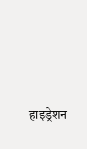हाइड्रेशन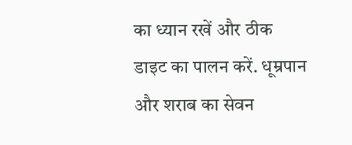का ध्यान रखें और ठीक डाइट का पालन करें. धूम्रपान और शराब का सेवन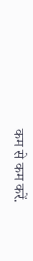कम से कम करें.